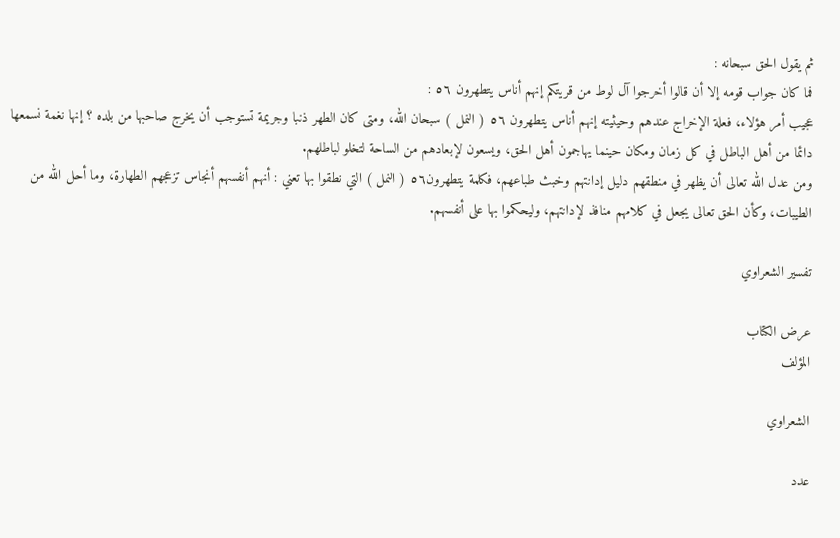ثم يقول الحق سبحانه :
فما كان جواب قومه إلا أن قالوا أخرجوا آل لوط من قريتكم إنهم أناس يتطهرون ٥٦ :
عجيب أمر هؤلاء، فعلة الإخراج عندهم وحيثيته إنهم أناس يتطهرون ٥٦ ( النمل ) سبحان الله، ومتى كان الطهر ذنبا وجريمة تستوجب أن يخرج صاحبها من بلده ؟ إنها نغمة نسمعها دائما من أهل الباطل في كل زمان ومكان حينما يهاجمون أهل الحق، ويسعون لإبعادهم من الساحة لتخلو لباطلهم.
ومن عدل الله تعالى أن يظهر في منطقهم دليل إدانتهم وخبث طباعهم، فكلمة يتطهرون٥٦ ( النمل ) التي نطقوا بها تعني : أنهم أنفسهم أنجاس تزعجهم الطهارة، وما أحل الله من الطيبات، وكأن الحق تعالى يجعل في كلامهم منافذ لإدانتهم، وليحكموا بها على أنفسهم.

تفسير الشعراوي

عرض الكتاب
المؤلف

الشعراوي

عدد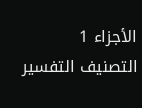الأجزاء 1
التصنيف التفسير